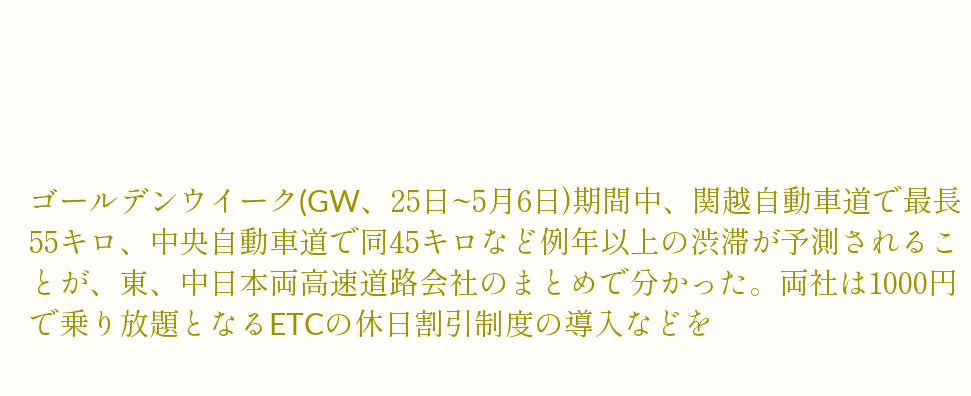ゴールデンウイーク(GW、25日~5月6日)期間中、関越自動車道で最長55キロ、中央自動車道で同45キロなど例年以上の渋滞が予測されることが、東、中日本両高速道路会社のまとめで分かった。両社は1000円で乗り放題となるETCの休日割引制度の導入などを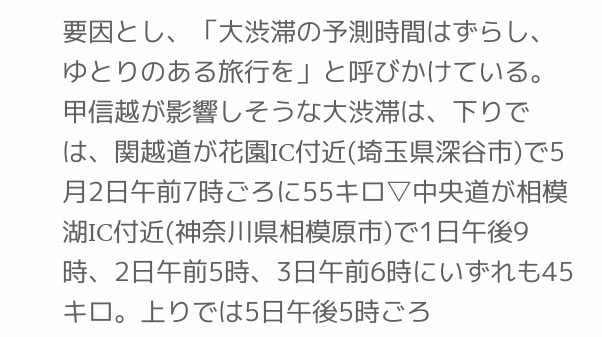要因とし、「大渋滞の予測時間はずらし、ゆとりのある旅行を」と呼びかけている。
甲信越が影響しそうな大渋滞は、下りでは、関越道が花園IC付近(埼玉県深谷市)で5月2日午前7時ごろに55キロ▽中央道が相模湖IC付近(神奈川県相模原市)で1日午後9時、2日午前5時、3日午前6時にいずれも45キロ。上りでは5日午後5時ごろ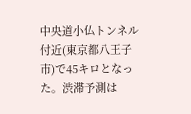中央道小仏トンネル付近(東京都八王子市)で45キロとなった。渋滞予測は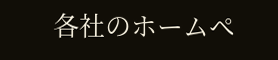各社のホームペ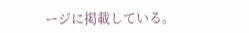ージに掲載している。